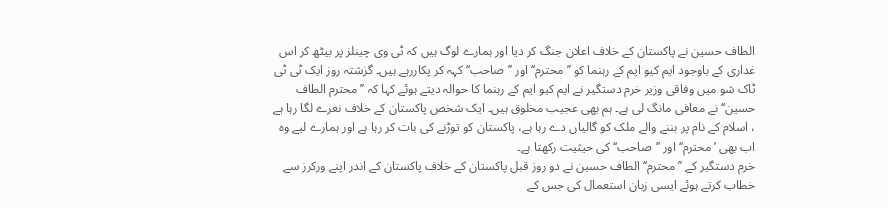الطاف حسین نے پاکستان کے خلاف اعلان جنگ کر دیا اور ہمارے لوگ ہیں کہ ٹی وی چینلز پر بیٹھ کر اس غداری کے باوجود ایم کیو ایم کے رہنما کو ’’محترم‘‘ اور ’’صاحب‘‘ کہہ کر پکاررہے ہیں۔ گزشتہ روز ایک ٹی ٹی ٹاک شو میں وفاقی وزیر خرم دستگیر نے ایم کیو ایم کے رہنما کا حوالہ دیتے ہوئے کہا کہ ’’محترم الطاف حسین‘‘ نے معافی مانگ لی ہے۔ ہم بھی عجیب مخلوق ہیں۔ ایک شخص پاکستان کے خلاف نعرے لگا رہا ہے ، اسلام کے نام پر بننے والے ملک کو گالیاں دے رہا ہے، پاکستان کو توڑنے کی بات کر رہا ہے اور ہمارے لیے وہ اب بھی ’محترم‘‘ اور ’’صاحب‘‘ کی حیثیت رکھتا ہے۔
خرم دستگیر کے ’’محترم‘‘ الطاف حسین نے دو روز قبل پاکستان کے خلاف پاکستان کے اندر اپنے ورکرز سے خطاب کرتے ہوئے ایسی زبان استعمال کی جس کے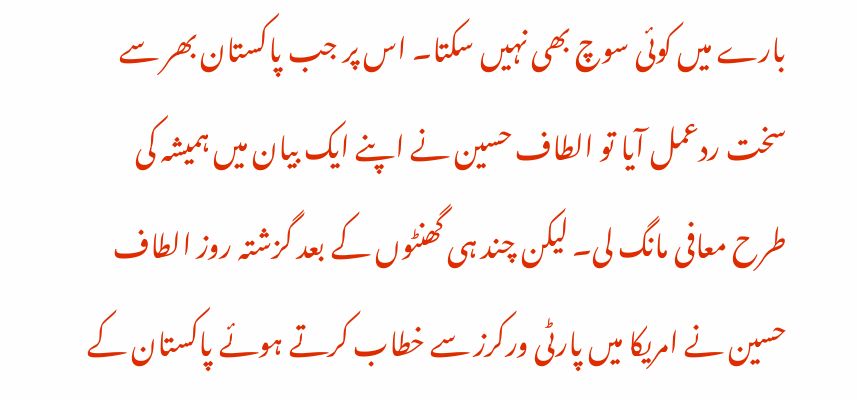بارے میں کوئی سوچ بھی نہیں سکتا۔ اس پر جب پاکستان بھر سے سخت ردعمل آیا تو الطاف حسین نے اپنے ایک بیان میں ہمیشہ کی طرح معافی مانگ لی۔ لیکن چند ہی گھنٹوں کے بعد گزشتہ روز الطاف حسین نے امریکا میں پارٹی ورکرز سے خطاب کرتے ہوئے پاکستان کے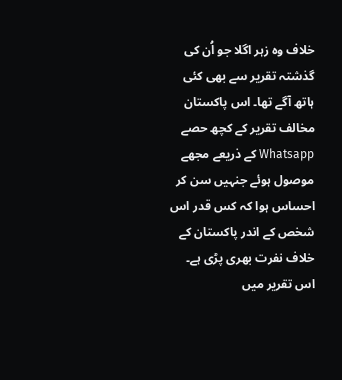خلاف وہ زہر اگلا جو اُن کی گذشتہ تقریر سے بھی کئی ہاتھ آگے تھا۔ اس پاکستان مخالف تقریر کے کچھ حصے Whatsapp کے ذریعے مجھے موصول ہوئے جنہیں سن کر احساس ہوا کہ کس قدر اس شخص کے اندر پاکستان کے خلاف نفرت بھری پڑی ہے۔
اس تقریر میں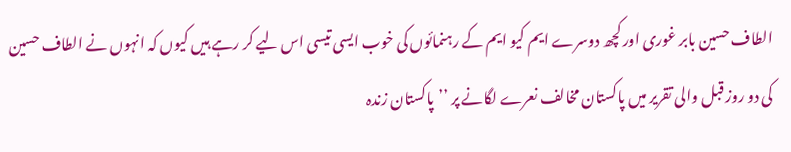الطاف حسین بابر غوری اور کچھ دوسرے ایم کیو ایم کے رہنمائوں کی خوب ایسی تیسی اس لیے کر رہے ہیں کیوں کہ انہوں نے الطاف حسین کی دو روز قبل والی تقریر میں پاکستان مخالف نعرے لگانے پر ’’پاکستان زندہ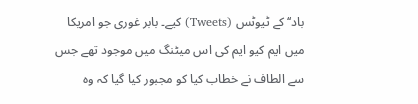باد‘‘ کے ٹیوٹس (Tweets) کیے۔ بابر غوری جو امریکا میں ایم کیو ایم کی اس میٹنگ میں موجود تھے جس سے الطاف نے خطاب کیا کو مجبور کیا گیا کہ وہ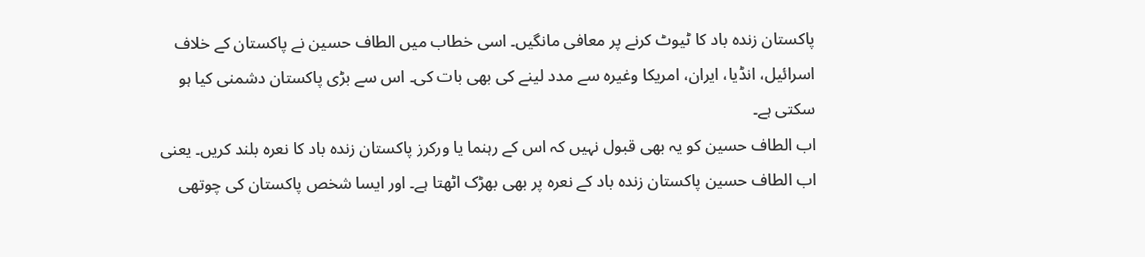پاکستان زندہ باد کا ٹیوٹ کرنے پر معافی مانگیں۔ اسی خطاب میں الطاف حسین نے پاکستان کے خلاف اسرائیل، انڈیا، ایران، امریکا وغیرہ سے مدد لینے کی بھی بات کی۔ اس سے بڑی پاکستان دشمنی کیا ہو سکتی ہے۔
اب الطاف حسین کو یہ بھی قبول نہیں کہ اس کے رہنما یا ورکرز پاکستان زندہ باد کا نعرہ بلند کریں۔ یعنی اب الطاف حسین پاکستان زندہ باد کے نعرہ پر بھی بھڑک اٹھتا ہے۔ اور ایسا شخص پاکستان کی چوتھی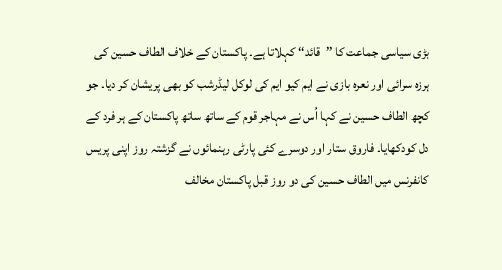بڑی سیاسی جماعت کا ’’قائد‘‘ کہلاتا ہے۔ پاکستان کے خلاف الطاف حسین کی ہرزہ سرائی اور نعرہ بازی نے ایم کیو ایم کی لوکل لیڈرشب کو بھی پریشان کر دیا۔ جو کچھ الطاف حسین نے کہا اُس نے مہاجر قوم کے ساتھ ساتھ پاکستان کے ہر فرد کے دل کودکھایا۔ فاروق ستار اور دوسرے کئی پارٹی رہنمائوں نے گزشتہ روز اپنی پریس کانفرنس میں الطاف حسین کی دو روز قبل پاکستان مخالف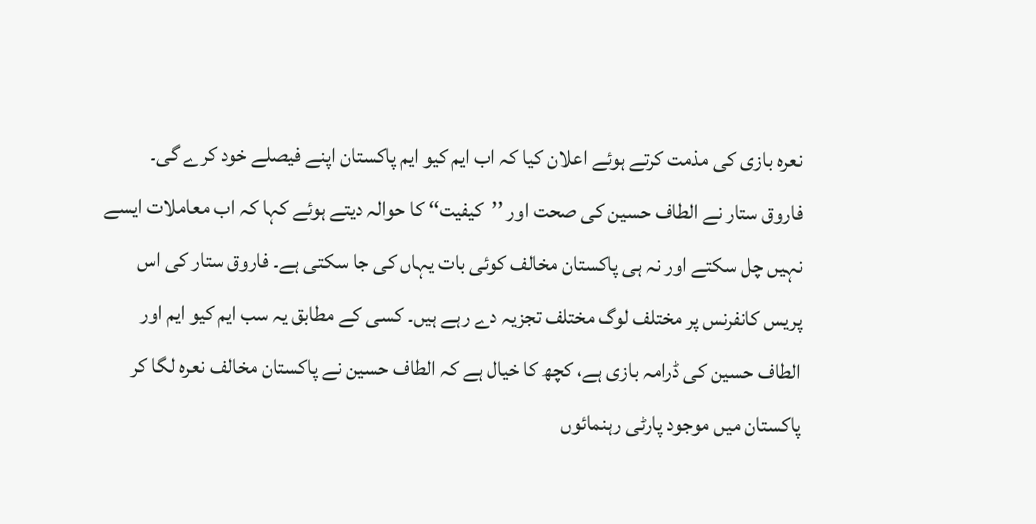نعرہ بازی کی مذمت کرتے ہوئے اعلان کیا کہ اب ایم کیو ایم پاکستان اپنے فیصلے خود کرے گی۔
فاروق ستار نے الطاف حسین کی صحت اور ’’کیفیت‘‘ کا حوالہ دیتے ہوئے کہا کہ اب معاملات ایسے نہیں چل سکتے اور نہ ہی پاکستان مخالف کوئی بات یہاں کی جا سکتی ہے۔ فاروق ستار کی اس پریس کانفرنس پر مختلف لوگ مختلف تجزیہ دے رہے ہیں۔ کسی کے مطابق یہ سب ایم کیو ایم اور الطاف حسین کی ڈرامہ بازی ہے، کچھ کا خیال ہے کہ الطاف حسین نے پاکستان مخالف نعرہ لگا کر پاکستان میں موجود پارٹی رہنمائوں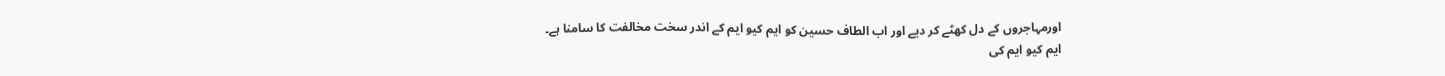اورمہاجروں کے دل کھٹے کر دیے اور اب الطاف حسین کو ایم کیو ایم کے اندر سخت مخالفت کا سامنا ہے۔
ایم کیو ایم کی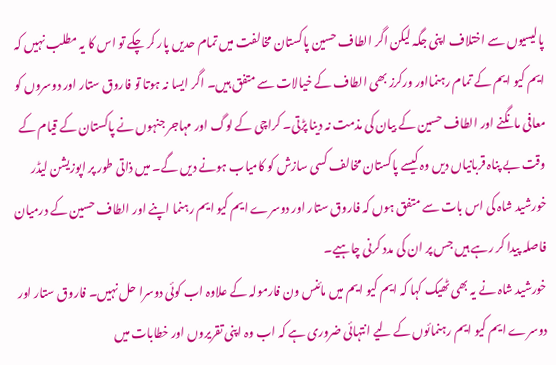پالیسیوں سے اختلاف اپنی جگہ لیکن اگر الطاف حسین پاکستان مخالفت میں تمام حدیں پار کر چکے تو اس کا یہ مطلب نہیں کہ ایم کیو ایم کے تمام رہنمااور ورکرز بھی الطاف کے خیالات سے متفق ہیں۔ اگر ایسا نہ ہوتا تو فاروق ستار اور دوسروں کو معافی مانگنے اور الطاف حسین کے بیان کی مذمت نہ دینا پڑتی۔ کراچی کے لوگ اور مہاجر جنہوں نے پاکستان کے قیام کے وقت بے پناہ قربانیاں دیں وہ کیسے پاکستان مخالف کسی سازش کو کامیاب ہونے دیں گے۔ میں ذاتی طور پر اپوزیشن لیڈر خورشید شاہ کی اس بات سے متفق ہوں کہ فاروق ستار اور دوسرے ایم کیو ایم رہنما اپنے اور الطاف حسین کے درمیان فاصلہ پیدا کر رہے ہیں جس پر ان کی مدد کرنی چاہیے۔
خورشید شاہ نے یہ بھی ٹھیک کہا کہ ایم کیو ایم میں مائنس ون فارمولہ کے علاوہ اب کوئی دوسرا حل نہیں۔ فاروق ستار اور دوسرے ایم کیو ایم رہنمائوں کے لیے انتہائی ضروری ہے کہ اب وہ اپنی تقریروں اور خطابات میں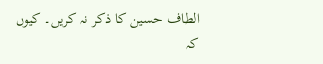الطاف حسین کا ذکر نہ کریں۔ کیوں کہ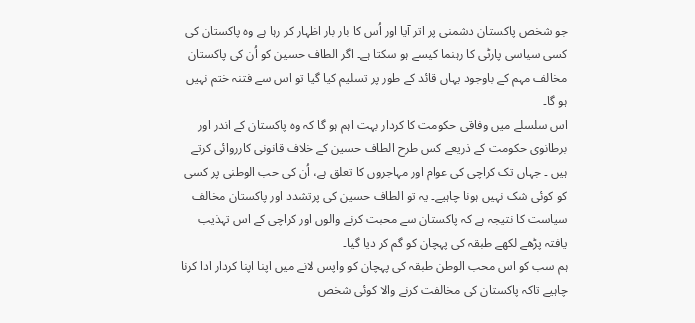جو شخص پاکستان دشمنی پر اتر آیا اور اُس کا بار بار اظہار کر رہا ہے وہ پاکستان کی کسی سیاسی پارٹی کا رہنما کیسے ہو سکتا ہے۔ اگر الطاف حسین کو اُن کی پاکستان مخالف مہم کے باوجود یہاں قائد کے طور پر تسلیم کیا گیا تو اس سے فتنہ ختم نہیں ہو گا۔
اس سلسلے میں وفاقی حکومت کا کردار بہت اہم ہو گا کہ وہ پاکستان کے اندر اور برطانوی حکومت کے ذریعے کس طرح الطاف حسین کے خلاف قانونی کارروائی کرتے ہیں ۔ جہاں تک کراچی کی عوام اور مہاجروں کا تعلق ہے، اُن کی حب الوطنی پر کسی کو کوئی شک نہیں ہونا چاہیے۔ یہ تو الطاف حسین کی پرتشدد اور پاکستان مخالف سیاست کا نتیجہ ہے کہ پاکستان سے محبت کرنے والوں اور کراچی کے اس تہذیب یافتہ پڑھے لکھے طبقہ کی پہچان کو گم کر دیا گیا۔
ہم سب کو اس محب الوطن طبقہ کی پہچان کو واپس لانے میں اپنا اپنا کردار ادا کرنا چاہیے تاکہ پاکستان کی مخالفت کرنے والا کوئی شخص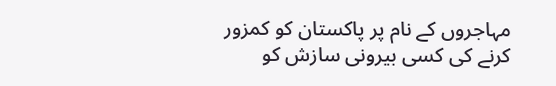مہاجروں کے نام پر پاکستان کو کمزور کرنے کی کسی بیرونی سازش کو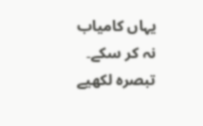یہاں کامیاب نہ کر سکے۔
تبصرہ لکھیے